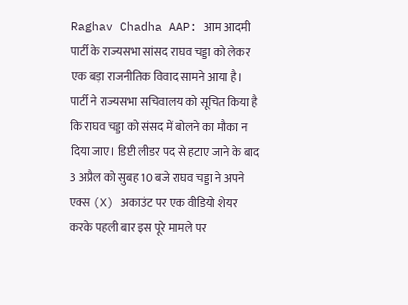Raghav Chadha AAP: आम आदमी पार्टी के राज्यसभा सांसद राघव चड्डा को लेकर एक बड़ा राजनीतिक विवाद सामने आया है। पार्टी ने राज्यसभा सचिवालय को सूचित किया है कि राघव चड्डा को संसद में बोलने का मौका न दिया जाए। डिप्टी लीडर पद से हटाए जाने के बाद 3 अप्रैल को सुबह 10 बजे राघव चड्डा ने अपने एक्स (X) अकाउंट पर एक वीडियो शेयर करके पहली बार इस पूरे मामले पर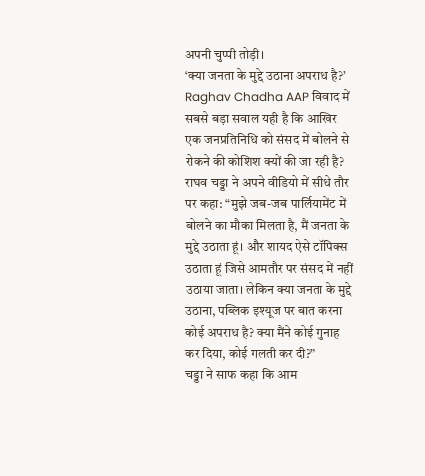अपनी चुप्पी तोड़ी।
‘क्या जनता के मुद्दे उठाना अपराध है?’
Raghav Chadha AAP विवाद में सबसे बड़ा सवाल यही है कि आखिर एक जनप्रतिनिधि को संसद में बोलने से रोकने की कोशिश क्यों की जा रही है? राघव चड्डा ने अपने वीडियो में सीधे तौर पर कहा: “मुझे जब-जब पार्लियामेंट में बोलने का मौका मिलता है, मैं जनता के मुद्दे उठाता हूं। और शायद ऐसे टॉपिक्स उठाता हूं जिसे आमतौर पर संसद में नहीं उठाया जाता। लेकिन क्या जनता के मुद्दे उठाना, पब्लिक इश्यूज पर बात करना कोई अपराध है? क्या मैंने कोई गुनाह कर दिया, कोई गलती कर दी?”
चड्डा ने साफ कहा कि आम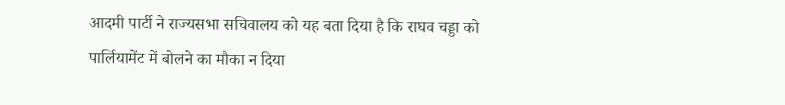आदमी पार्टी ने राज्यसभा सचिवालय को यह बता दिया है कि राघव चड्डा को पार्लियामेंट में बोलने का मौका न दिया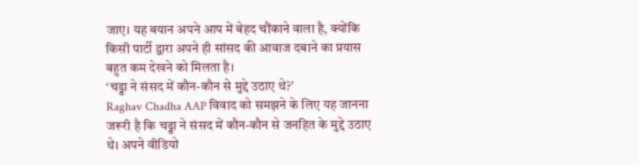जाए। यह बयान अपने आप में बेहद चौंकाने वाला है, क्योंकि किसी पार्टी द्वारा अपने ही सांसद की आवाज दबाने का प्रयास बहुत कम देखने को मिलता है।
‘चड्डा ने संसद में कौन-कौन से मुद्दे उठाए थे?’
Raghav Chadha AAP विवाद को समझने के लिए यह जानना जरूरी है कि चड्डा ने संसद में कौन-कौन से जनहित के मुद्दे उठाए थे। अपने वीडियो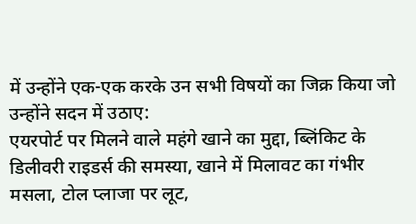में उन्होंने एक-एक करके उन सभी विषयों का जिक्र किया जो उन्होंने सदन में उठाए:
एयरपोर्ट पर मिलने वाले महंगे खाने का मुद्दा, ब्लिंकिट के डिलीवरी राइडर्स की समस्या, खाने में मिलावट का गंभीर मसला, टोल प्लाजा पर लूट,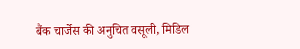बैंक चार्जेस की अनुचित वसूली, मिडिल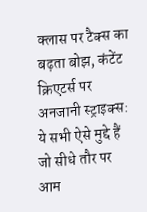क्लास पर टैक्स का बढ़ता बोझ, कंटेंट क्रिएटर्स पर अनजानी स्ट्राइक्स: ये सभी ऐसे मुद्दे हैं जो सीधे तौर पर आम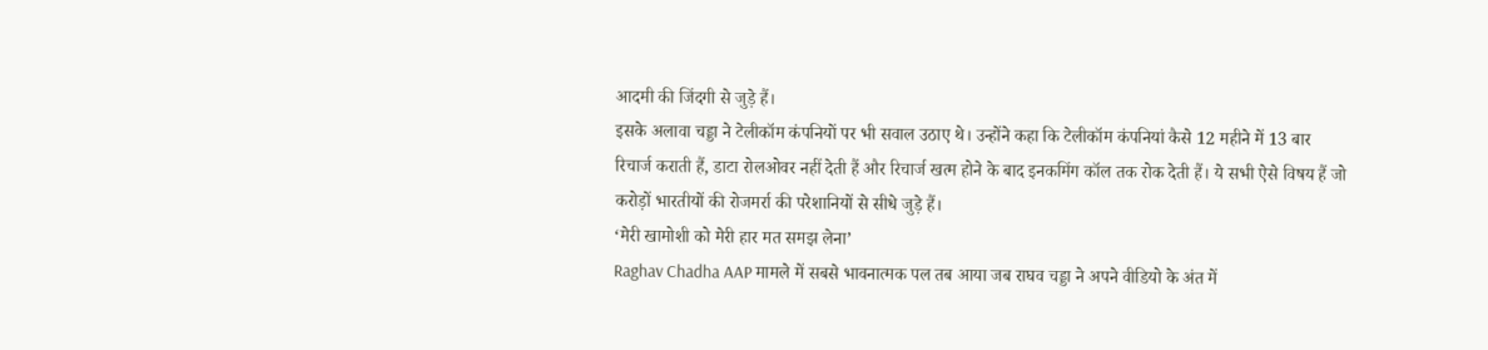आदमी की जिंदगी से जुड़े हैं।
इसके अलावा चड्डा ने टेलीकॉम कंपनियों पर भी सवाल उठाए थे। उन्होंने कहा कि टेलीकॉम कंपनियां कैसे 12 महीने में 13 बार रिचार्ज कराती हैं, डाटा रोलओवर नहीं देती हैं और रिचार्ज खत्म होने के बाद इनकमिंग कॉल तक रोक देती हैं। ये सभी ऐसे विषय हैं जो करोड़ों भारतीयों की रोजमर्रा की परेशानियों से सीधे जुड़े हैं।
‘मेरी खामोशी को मेरी हार मत समझ लेना’
Raghav Chadha AAP मामले में सबसे भावनात्मक पल तब आया जब राघव चड्डा ने अपने वीडियो के अंत में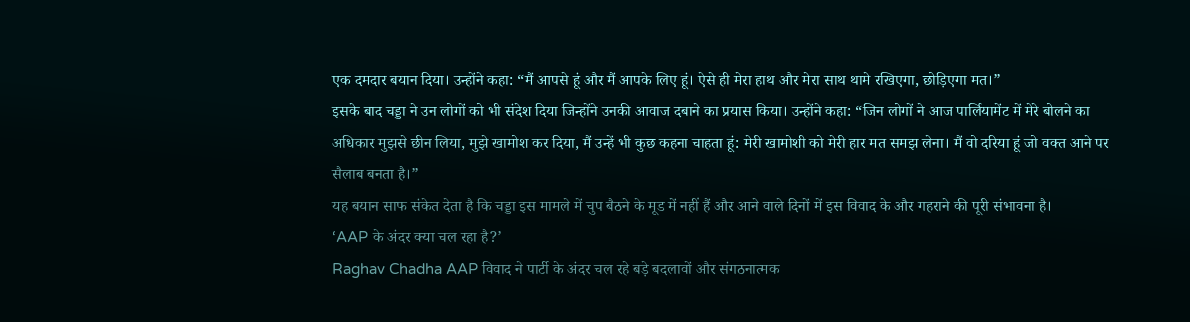एक दमदार बयान दिया। उन्होंने कहा: “मैं आपसे हूं और मैं आपके लिए हूं। ऐसे ही मेरा हाथ और मेरा साथ थामे रखिएगा, छोड़िएगा मत।”
इसके बाद चड्डा ने उन लोगों को भी संदेश दिया जिन्होंने उनकी आवाज दबाने का प्रयास किया। उन्होंने कहा: “जिन लोगों ने आज पार्लियामेंट में मेरे बोलने का अधिकार मुझसे छीन लिया, मुझे खामोश कर दिया, मैं उन्हें भी कुछ कहना चाहता हूं: मेरी खामोशी को मेरी हार मत समझ लेना। मैं वो दरिया हूं जो वक्त आने पर सैलाब बनता है।”
यह बयान साफ संकेत देता है कि चड्डा इस मामले में चुप बैठने के मूड में नहीं हैं और आने वाले दिनों में इस विवाद के और गहराने की पूरी संभावना है।
‘AAP के अंदर क्या चल रहा है?’
Raghav Chadha AAP विवाद ने पार्टी के अंदर चल रहे बड़े बदलावों और संगठनात्मक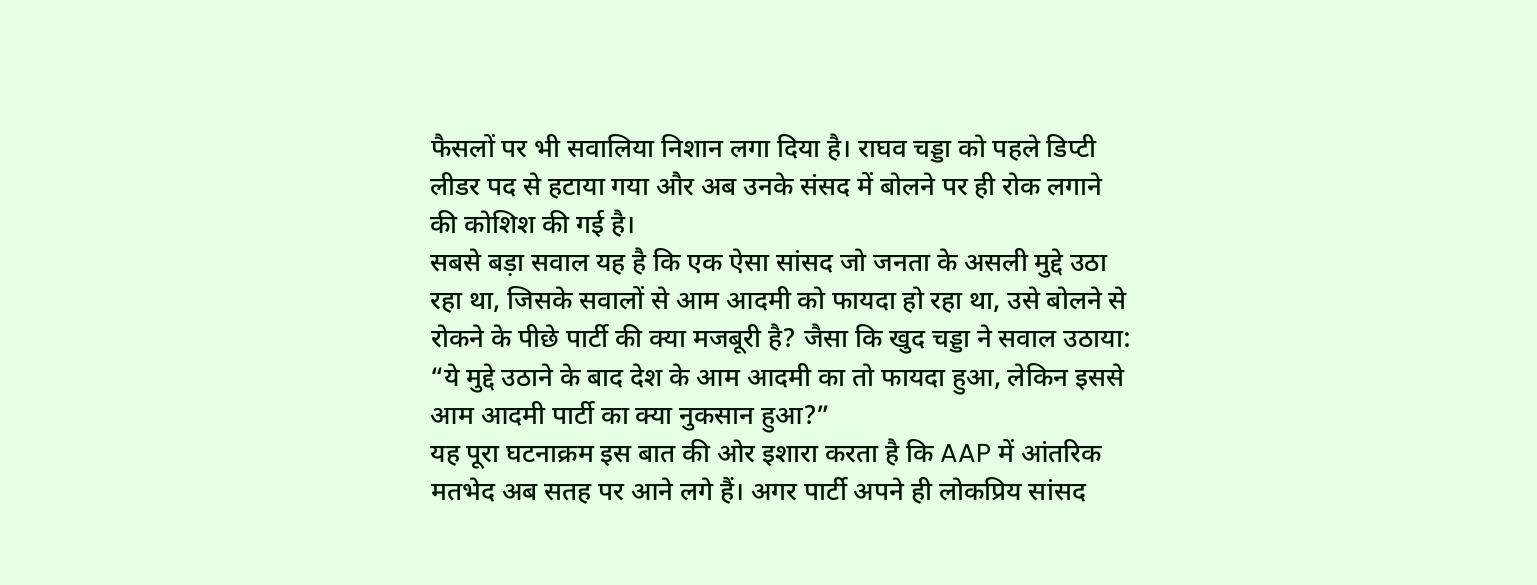फैसलों पर भी सवालिया निशान लगा दिया है। राघव चड्डा को पहले डिप्टी लीडर पद से हटाया गया और अब उनके संसद में बोलने पर ही रोक लगाने की कोशिश की गई है।
सबसे बड़ा सवाल यह है कि एक ऐसा सांसद जो जनता के असली मुद्दे उठा रहा था, जिसके सवालों से आम आदमी को फायदा हो रहा था, उसे बोलने से रोकने के पीछे पार्टी की क्या मजबूरी है? जैसा कि खुद चड्डा ने सवाल उठाया: “ये मुद्दे उठाने के बाद देश के आम आदमी का तो फायदा हुआ, लेकिन इससे आम आदमी पार्टी का क्या नुकसान हुआ?”
यह पूरा घटनाक्रम इस बात की ओर इशारा करता है कि AAP में आंतरिक मतभेद अब सतह पर आने लगे हैं। अगर पार्टी अपने ही लोकप्रिय सांसद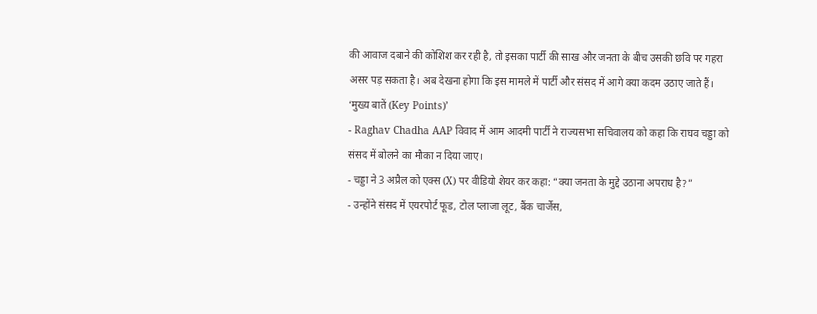की आवाज दबाने की कोशिश कर रही है, तो इसका पार्टी की साख और जनता के बीच उसकी छवि पर गहरा असर पड़ सकता है। अब देखना होगा कि इस मामले में पार्टी और संसद में आगे क्या कदम उठाए जाते हैं।
‘मुख्य बातें (Key Points)’
- Raghav Chadha AAP विवाद में आम आदमी पार्टी ने राज्यसभा सचिवालय को कहा कि राघव चड्डा को संसद में बोलने का मौका न दिया जाए।
- चड्डा ने 3 अप्रैल को एक्स (X) पर वीडियो शेयर कर कहा: “क्या जनता के मुद्दे उठाना अपराध है?”
- उन्होंने संसद में एयरपोर्ट फूड, टोल प्लाजा लूट, बैंक चार्जेस,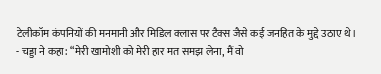टेलीकॉम कंपनियों की मनमानी और मिडिल क्लास पर टैक्स जैसे कई जनहित के मुद्दे उठाए थे।
- चड्डा ने कहा: “मेरी खामोशी को मेरी हार मत समझ लेना, मैं वो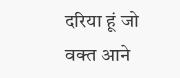दरिया हूं जो वक्त आने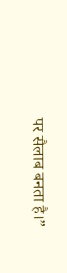पर सैलाब बनता है।”